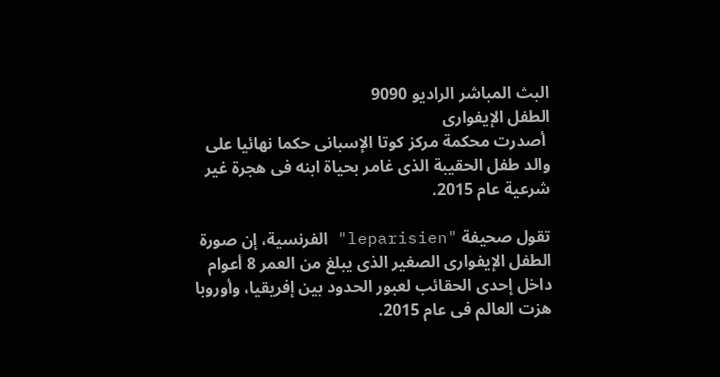البث المباشر الراديو 9090
الطفل الإيفوارى
 أصدرت محكمة مركز كوتا الإسبانى حكما نهائيا على والد طفل الحقيبة الذى غامر بحياة ابنه فى هجرة غير شرعية عام 2015.

تقول صحيفة "leparisien" الفرنسية، إن صورة الطفل الإيفوارى الصغير الذى يبلغ من العمر 8 أعوام داخل إحدى الحقائب لعبور الحدود بين إفريقيا، وأوروبا هزت العالم فى عام 2015.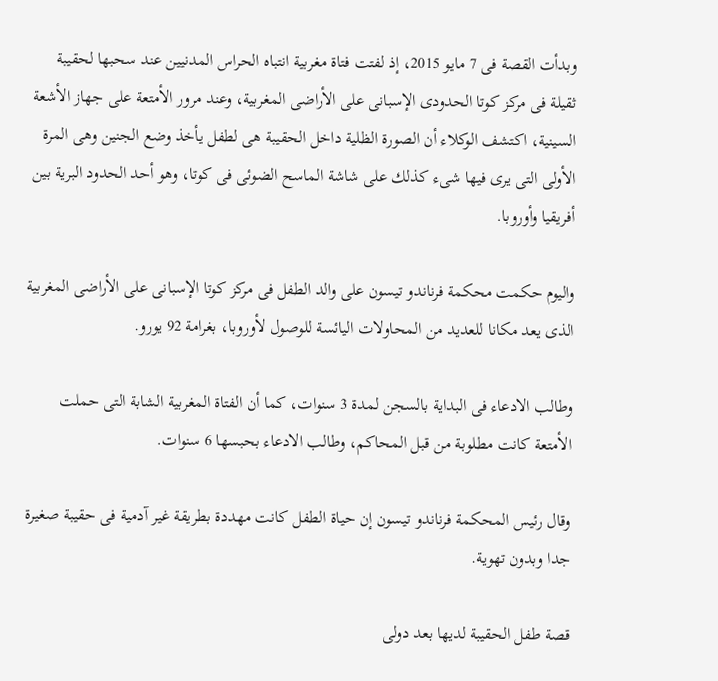وبدأت القصة فى 7 مايو 2015، إذ لفتت فتاة مغربية انتباه الحراس المدنيين عند سحبها لحقيبة ثقيلة فى مركز كوتا الحدودى الإسبانى على الأراضى المغربية، وعند مرور الأمتعة على جهاز الأشعة السينية، اكتشف الوكلاء أن الصورة الظلية داخل الحقيبة هى لطفل يأخذ وضع الجنين وهى المرة الأولى التى يرى فيها شىء كذلك على شاشة الماسح الضوئى فى كوتا، وهو أحد الحدود البرية بين أفريقيا وأوروبا.

واليوم حكمت محكمة فرناندو تيسون على والد الطفل فى مركز كوتا الإسبانى على الأراضى المغربية الذى يعد مكانا للعديد من المحاولات اليائسة للوصول لأوروبا، بغرامة 92 يورو.

وطالب الادعاء فى البداية بالسجن لمدة 3 سنوات، كما أن الفتاة المغربية الشابة التى حملت الأمتعة كانت مطلوبة من قبل المحاكم، وطالب الادعاء بحبسها 6 سنوات.

وقال رئيس المحكمة فرناندو تيسون إن حياة الطفل كانت مهددة بطريقة غير آدمية فى حقيبة صغيرة جدا وبدون تهوية.

قصة طفل الحقيبة لديها بعد دولى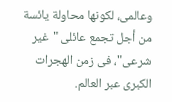وعالمى، لكونها محاولة يائسة من أجل تجمع عائلى "غير شرعى"، فى زمن الهجرات الكبرى عبر العالم.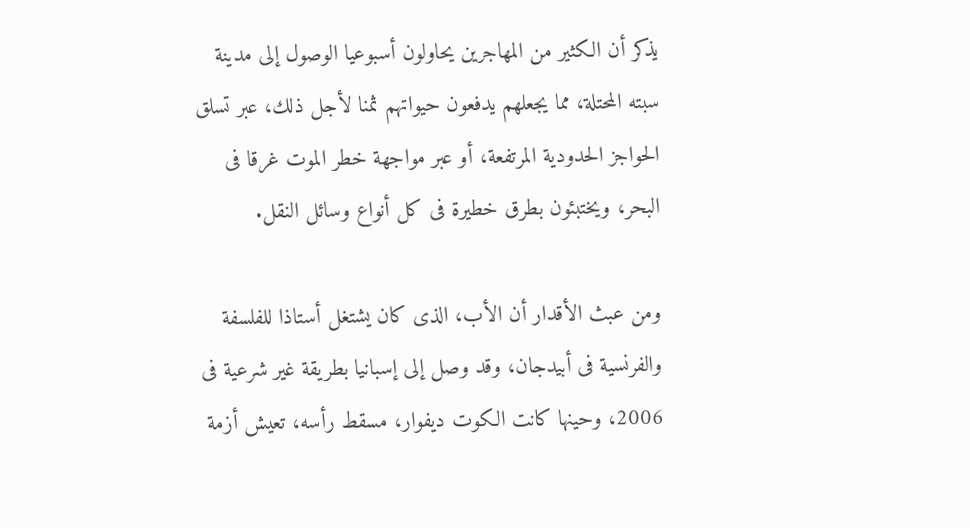يذكر أن الكثير من المهاجرين يحاولون أسبوعيا الوصول إلى مدينة سبته المحتلة، مما يجعلهم يدفعون حيواتهم ثمنا لأجل ذلك، عبر تسلق الحواجز الحدودية المرتفعة، أو عبر مواجهة خطر الموت غرقا فى البحر، ويختبئون بطرق خطيرة فى كل أنواع وسائل النقل.

ومن عبث الأقدار أن الأب، الذى كان يشتغل أستاذا للفلسفة والفرنسية فى أبيدجان، وقد وصل إلى إسبانيا بطريقة غير شرعية فى 2006، وحينها كانت الكوت ديفوار، مسقط رأسه، تعيش أزمة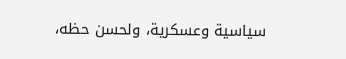سياسية وعسكرية، ولحسن حظه،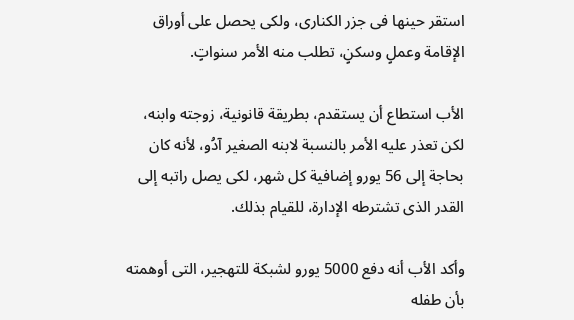استقر حينها فى جزر الكنارى، ولكى يحصل على أوراق الإقامة وعملٍ وسكنٍ، تطلب منه الأمر سنواتٍ.

الأب استطاع أن يستقدم، بطريقة قانونية، زوجته وابنه، لكن تعذر عليه الأمر بالنسبة لابنه الصغير آدُو، لأنه كان بحاجة إلى 56 يورو إضافية كل شهر، لكى يصل راتبه إلى القدر الذى تشترطه الإدارة، للقيام بذلك.

وأكد الأب أنه دفع 5000 يورو لشبكة للتهجير، التى أوهمته بأن طفله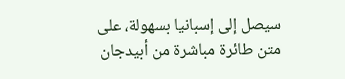سيصل إلى إسبانيا بسهولة، على متن طائرة مباشرة من أبيدجان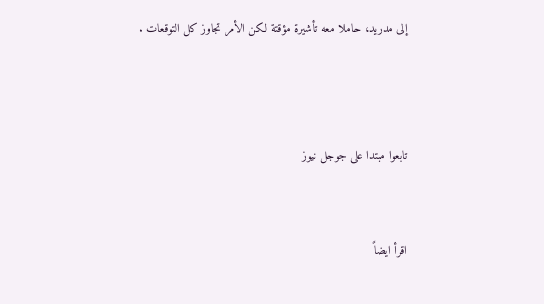إلى مدريد، حاملا معه تأشيرة مؤقتة لكن الأمر تجاوز كل التوقعات .



تابعوا مبتدا على جوجل نيوز


اقرأ ايضاً